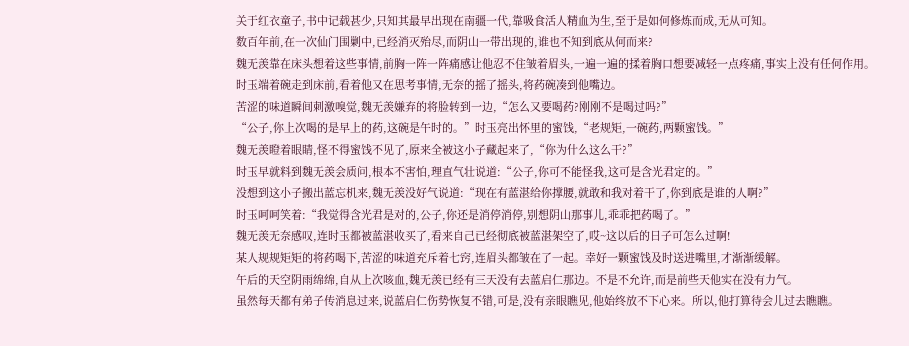关于红衣童子,书中记载甚少,只知其最早出现在南疆一代,靠吸食活人精血为生,至于是如何修炼而成,无从可知。
数百年前,在一次仙门围剿中,已经消灭殆尽,而阴山一带出现的,谁也不知到底从何而来?
魏无羡靠在床头想着这些事情,前胸一阵一阵痛感让他忍不住皱着眉头,一遍一遍的揉着胸口想要减轻一点疼痛,事实上没有任何作用。
时玉端着碗走到床前,看着他又在思考事情,无奈的摇了摇头,将药碗凑到他嘴边。
苦涩的味道瞬间刺激嗅觉,魏无羡嫌弃的将脸转到一边,“怎么又要喝药?刚刚不是喝过吗?”
“公子,你上次喝的是早上的药,这碗是午时的。”时玉亮出怀里的蜜饯,“老规矩,一碗药,两颗蜜饯。”
魏无羡瞪着眼睛,怪不得蜜饯不见了,原来全被这小子藏起来了,“你为什么这么干?”
时玉早就料到魏无羡会质问,根本不害怕,理直气壮说道:“公子,你可不能怪我,这可是含光君定的。”
没想到这小子搬出蓝忘机来,魏无羡没好气说道:“现在有蓝湛给你撑腰,就敢和我对着干了,你到底是谁的人啊?”
时玉呵呵笑着:“我觉得含光君是对的,公子,你还是消停消停,别想阴山那事儿,乖乖把药喝了。”
魏无羡无奈感叹,连时玉都被蓝湛收买了,看来自己已经彻底被蓝湛架空了,哎~这以后的日子可怎么过啊!
某人规规矩矩的将药喝下,苦涩的味道充斥着七窍,连眉头都皱在了一起。幸好一颗蜜饯及时送进嘴里,才渐渐缓解。
午后的天空阴雨绵绵,自从上次咳血,魏无羡已经有三天没有去蓝启仁那边。不是不允许,而是前些天他实在没有力气。
虽然每天都有弟子传消息过来,说蓝启仁伤势恢复不错,可是,没有亲眼瞧见,他始终放不下心来。所以,他打算待会儿过去瞧瞧。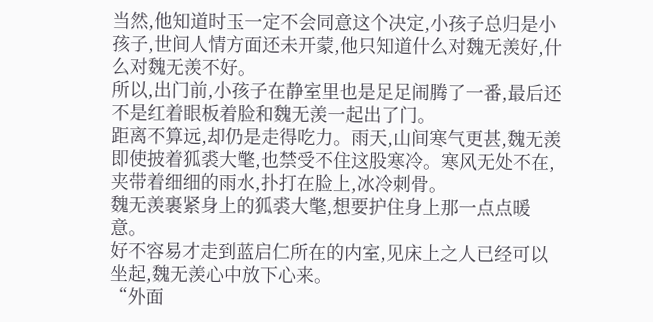当然,他知道时玉一定不会同意这个决定,小孩子总归是小孩子,世间人情方面还未开蒙,他只知道什么对魏无羡好,什么对魏无羡不好。
所以,出门前,小孩子在静室里也是足足闹腾了一番,最后还不是红着眼板着脸和魏无羡一起出了门。
距离不算远,却仍是走得吃力。雨天,山间寒气更甚,魏无羡即使披着狐裘大氅,也禁受不住这股寒冷。寒风无处不在,夹带着细细的雨水,扑打在脸上,冰冷刺骨。
魏无羡裹紧身上的狐裘大氅,想要护住身上那一点点暖意。
好不容易才走到蓝启仁所在的内室,见床上之人已经可以坐起,魏无羡心中放下心来。
“外面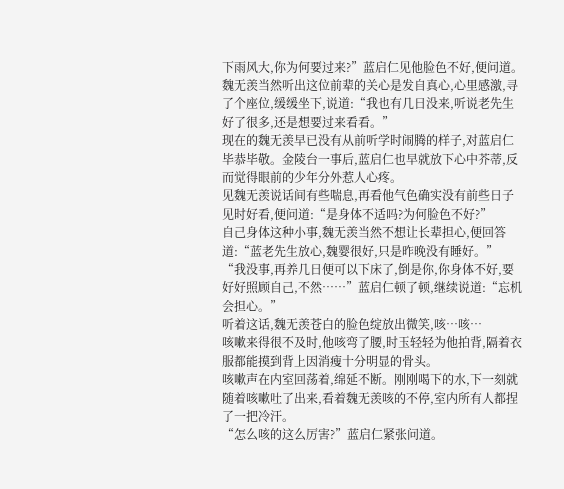下雨风大,你为何要过来?”蓝启仁见他脸色不好,便问道。
魏无羡当然听出这位前辈的关心是发自真心,心里感激,寻了个座位,缓缓坐下,说道:“我也有几日没来,听说老先生好了很多,还是想要过来看看。”
现在的魏无羡早已没有从前听学时闹腾的样子,对蓝启仁毕恭毕敬。金陵台一事后,蓝启仁也早就放下心中芥蒂,反而觉得眼前的少年分外惹人心疼。
见魏无羡说话间有些喘息,再看他气色确实没有前些日子见时好看,便问道:“是身体不适吗?为何脸色不好?”
自己身体这种小事,魏无羡当然不想让长辈担心,便回答道:“蓝老先生放心,魏婴很好,只是昨晚没有睡好。”
“我没事,再养几日便可以下床了,倒是你,你身体不好,要好好照顾自己,不然……”蓝启仁顿了顿,继续说道:“忘机会担心。”
听着这话,魏无羡苍白的脸色绽放出微笑,咳…咳…
咳嗽来得很不及时,他咳弯了腰,时玉轻轻为他拍背,隔着衣服都能摸到背上因消瘦十分明显的骨头。
咳嗽声在内室回荡着,绵延不断。刚刚喝下的水,下一刻就随着咳嗽吐了出来,看着魏无羡咳的不停,室内所有人都捏了一把冷汗。
“怎么咳的这么厉害?”蓝启仁紧张问道。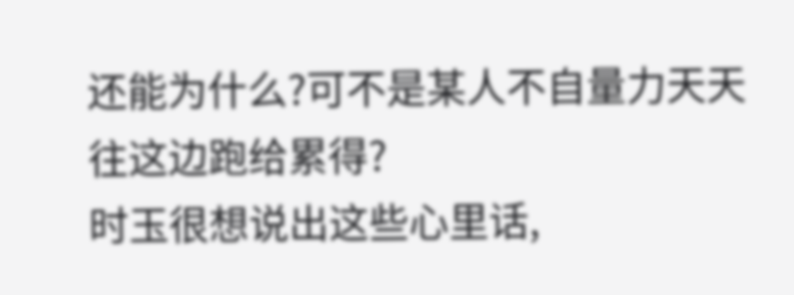还能为什么?可不是某人不自量力天天往这边跑给累得?
时玉很想说出这些心里话,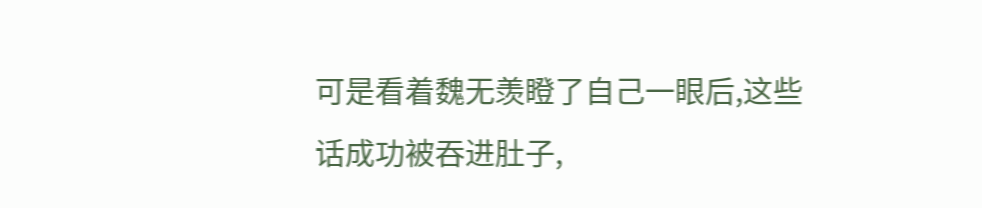可是看着魏无羡瞪了自己一眼后,这些话成功被吞进肚子,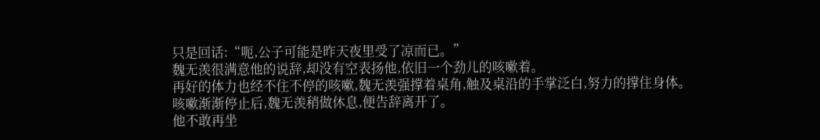只是回话:“呃,公子可能是昨天夜里受了凉而已。”
魏无羡很满意他的说辞,却没有空表扬他,依旧一个劲儿的咳嗽着。
再好的体力也经不住不停的咳嗽,魏无羡强撑着桌角,触及桌沿的手掌泛白,努力的撑住身体。
咳嗽渐渐停止后,魏无羡稍做休息,便告辞离开了。
他不敢再坐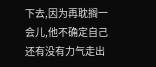下去,因为再耽搁一会儿,他不确定自己还有没有力气走出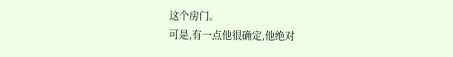这个房门。
可是,有一点他很确定,他绝对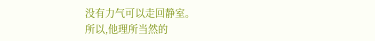没有力气可以走回静室。
所以,他理所当然的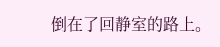倒在了回静室的路上。